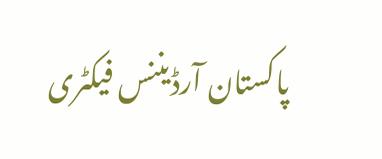پاکستان آرڈیننس فیکٹری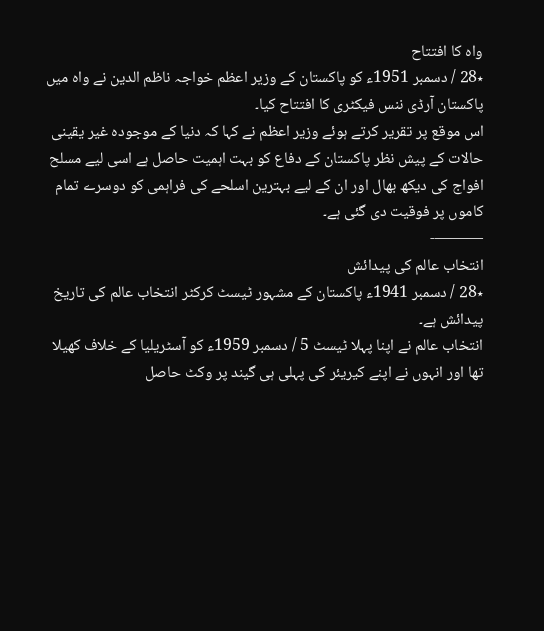واہ کا افتتاح
٭28 / دسمبر 1951ء کو پاکستان کے وزیر اعظم خواجہ ناظم الدین نے واہ میں پاکستان آرڈی ننس فیکٹری کا افتتاح کیا۔
اس موقع پر تقریر کرتے ہوئے وزیر اعظم نے کہا کہ دنیا کے موجودہ غیر یقینی حالات کے پیش نظر پاکستان کے دفاع کو بہت اہمیت حاصل ہے اسی لیے مسلح افواج کی دیکھ بھال اور ان کے لیے بہترین اسلحے کی فراہمی کو دوسرے تمام کاموں پر فوقیت دی گئی ہے۔
———-
انتخاب عالم کی پیدائش
٭28 / دسمبر 1941ء پاکستان کے مشہور ٹیسٹ کرکٹر انتخاب عالم کی تاریخ پیدائش ہے۔
انتخاب عالم نے اپنا پہلا ٹیسٹ 5 / دسمبر 1959ء کو آسٹریلیا کے خلاف کھیلا تھا اور انہوں نے اپنے کیریئر کی پہلی ہی گیند پر وکٹ حاصل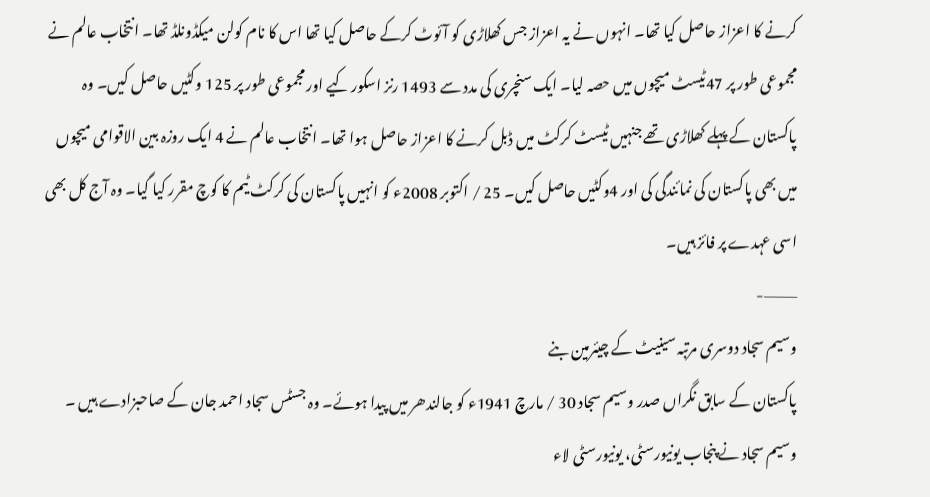کرنے کا اعزاز حاصل کیا تھا۔ انہوں نے یہ اعزاز جس کھلاڑی کو آئوٹ کرکے حاصل کیا تھا اس کا نام کولن میکڈونلڈ تھا۔ انتخاب عالم نے مجموعی طور پر 47ٹیسٹ میچوں میں حصہ لیا۔ ایک سنچری کی مدد سے 1493 رنز اسکور کیے اور مجموعی طور پر 125 وکٹیں حاصل کیں۔ وہ پاکستان کے پہلے کھلاڑی تھے جنہیں ٹیسٹ کرکٹ میں ڈبل کرنے کا اعزاز حاصل ہوا تھا۔ انتخاب عالم نے 4 ایک روزہ بین الاقوامی میچوں میں بھی پاکستان کی نمائندگی کی اور 4وکٹیں حاصل کیں۔ 25 / اکتوبر 2008ء کو انہیں پاکستان کی کرکٹ ٹیم کا کوچ مقرر کیا گیا۔ وہ آج کل بھی اسی عہدے پر فائز ہیں۔
———-
وسیم سجاد دوسری مرتبہ سینیٹ کے چیئرمین بنے
پاکستان کے سابق نگراں صدر وسیم سجاد 30 / مارچ 1941ء کو جالندھر میں پیدا ہوئے۔ وہ جسٹس سجاد احمد جان کے صاحبزادے ہیں ۔
وسیم سجاد نے پنجاب یونیورسٹی، یونیورسٹی لاء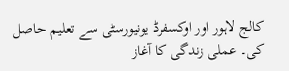کالج لاہور اور اوکسفرڈ یونیورسٹی سے تعلیم حاصل کی۔ عملی زندگی کا آغاز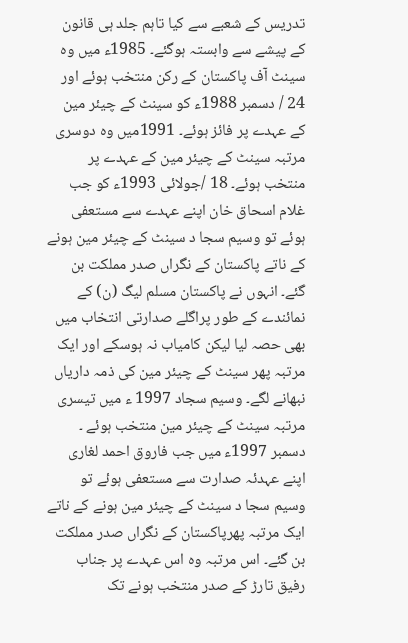تدریس کے شعبے سے کیا تاہم جلد ہی قانون کے پیشے سے وابستہ ہوگئے۔ 1985ء میں وہ سینٹ آف پاکستان کے رکن منتخب ہوئے اور 24 / دسمبر 1988ء کو سینٹ کے چیئر مین کے عہدے پر فائز ہوئے۔ 1991میں وہ دوسری مرتبہ سینٹ کے چیئر مین کے عہدے پر منتخب ہوئے۔ 18 /جولائی 1993ء کو جب غلام اسحاق خان اپنے عہدے سے مستعفی ہوئے تو وسیم سجا د سینٹ کے چیئر مین ہونے کے ناتے پاکستان کے نگراں صدر مملکت بن گئے۔ انہوں نے پاکستان مسلم لیگ (ن) کے نمائندے کے طور پراگلے صدارتی انتخاب میں بھی حصہ لیا لیکن کامیاب نہ ہوسکے اور ایک مرتبہ پھر سینٹ کے چیئر مین کی ذمہ داریاں نبھانے لگے۔ وسیم سجاد 1997 ء میں تیسری مرتبہ سینٹ کے چیئر مین منتخب ہوئے ۔ دسمبر 1997ء میں جب فاروق احمد لغاری اپنے عہدئہ صدارت سے مستعفی ہوئے تو وسیم سجا د سینٹ کے چیئر مین ہونے کے ناتے ایک مرتبہ پھرپاکستان کے نگراں صدر مملکت بن گئے۔ اس مرتبہ وہ اس عہدے پر جناب رفیق تارڑ کے صدر منتخب ہونے تک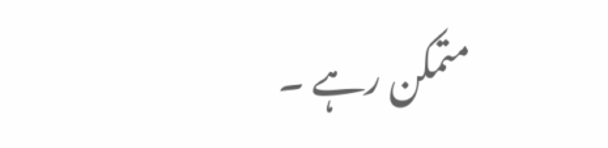متمکن رہے ۔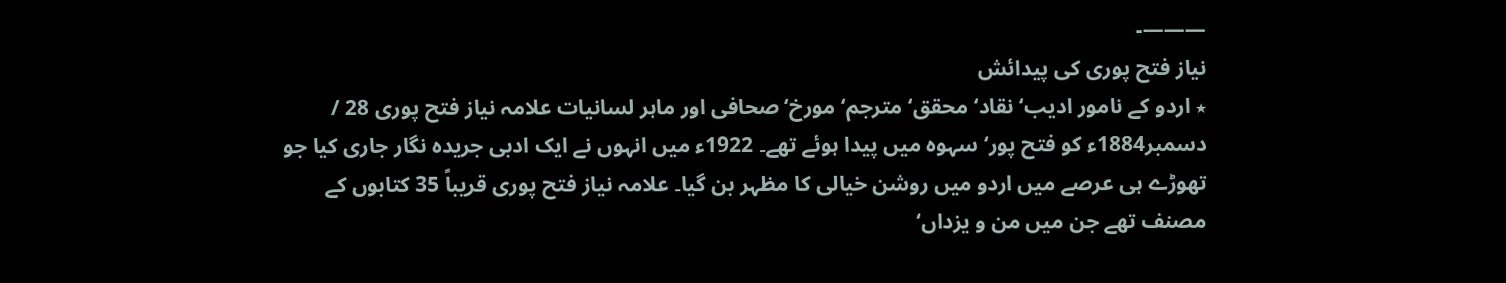———-
نیاز فتح پوری کی پیدائش
٭ اردو کے نامور ادیب‘ نقاد‘ محقق‘ مترجم‘ مورخ‘ صحافی اور ماہر لسانیات علامہ نیاز فتح پوری 28 / دسمبر1884ء کو فتح پور‘ سہوہ میں پیدا ہوئے تھے۔ 1922ء میں انہوں نے ایک ادبی جریدہ نگار جاری کیا جو تھوڑے ہی عرصے میں اردو میں روشن خیالی کا مظہر بن گیا۔ علامہ نیاز فتح پوری قریباً 35 کتابوں کے مصنف تھے جن میں من و یزداں‘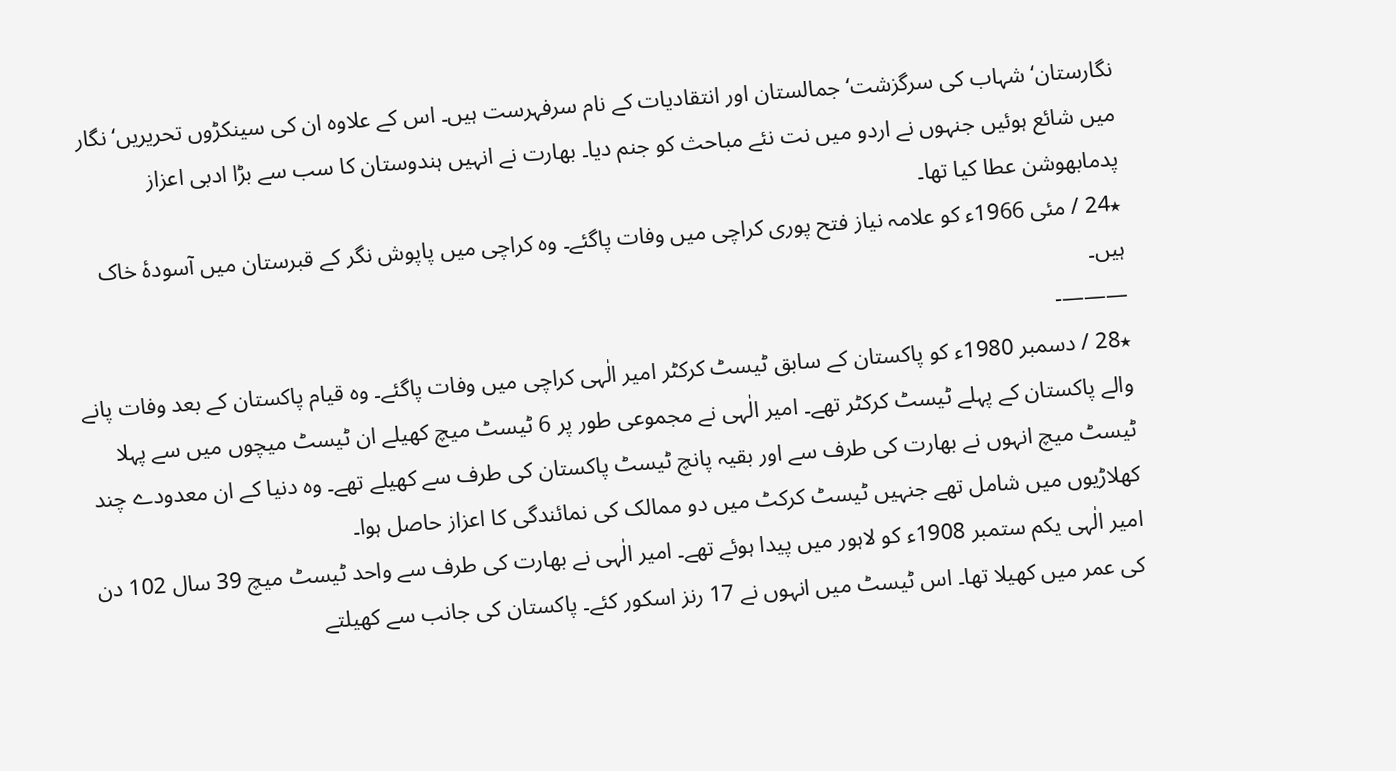نگارستان‘ شہاب کی سرگزشت‘ جمالستان اور انتقادیات کے نام سرفہرست ہیں۔ اس کے علاوہ ان کی سینکڑوں تحریریں‘ نگار میں شائع ہوئیں جنہوں نے اردو میں نت نئے مباحث کو جنم دیا۔ بھارت نے انہیں ہندوستان کا سب سے بڑا ادبی اعزاز پدمابھوشن عطا کیا تھا۔
٭24 / مئی 1966ء کو علامہ نیاز فتح پوری کراچی میں وفات پاگئے۔ وہ کراچی میں پاپوش نگر کے قبرستان میں آسودۂ خاک ہیں۔
———-
٭28 / دسمبر 1980ء کو پاکستان کے سابق ٹیسٹ کرکٹر امیر الٰہی کراچی میں وفات پاگئے۔ وہ قیام پاکستان کے بعد وفات پانے والے پاکستان کے پہلے ٹیسٹ کرکٹر تھے۔ امیر الٰہی نے مجموعی طور پر 6 ٹیسٹ میچ کھیلے ان ٹیسٹ میچوں میں سے پہلا ٹیسٹ میچ انہوں نے بھارت کی طرف سے اور بقیہ پانچ ٹیسٹ پاکستان کی طرف سے کھیلے تھے۔ وہ دنیا کے ان معدودے چند کھلاڑیوں میں شامل تھے جنہیں ٹیسٹ کرکٹ میں دو ممالک کی نمائندگی کا اعزاز حاصل ہوا۔
امیر الٰہی یکم ستمبر 1908ء کو لاہور میں پیدا ہوئے تھے۔ امیر الٰہی نے بھارت کی طرف سے واحد ٹیسٹ میچ 39 سال 102 دن کی عمر میں کھیلا تھا۔ اس ٹیسٹ میں انہوں نے 17 رنز اسکور کئے۔ پاکستان کی جانب سے کھیلتے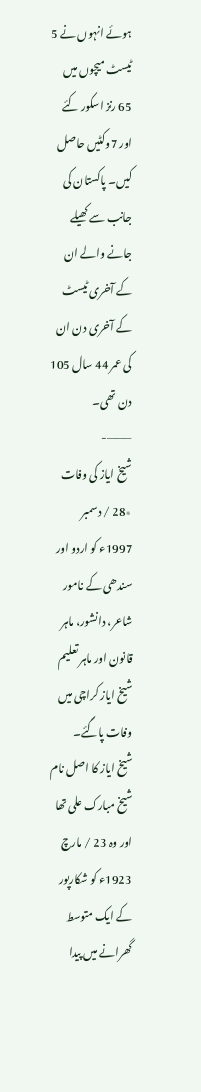ہوئے انہوں نے 5 ٹیسٹ میچوں میں 65 رنز اسکور کئے اور 7وکٹیں حاصل کیں۔ پاکستان کی جانب سے کھیلے جانے والے ان کے آخری ٹیسٹ کے آخری دن ان کی عمر 44 سال 105 دن تھی۔
———-
شیخ ایاز کی وفات
٭28 / دسمبر 1997ء کو اردو اور سندھی کے نامور شاعر، دانشور، ماہر قانون اور ماہر تعلیم شیخ ایاز کراچی میں وفات پاگئے۔
شیخ ایاز کا اصل نام شیخ مبارک علی تھا اور وہ 23 / مارچ 1923ء کو شکارپور کے ایک متوسط گھرانے میں پیدا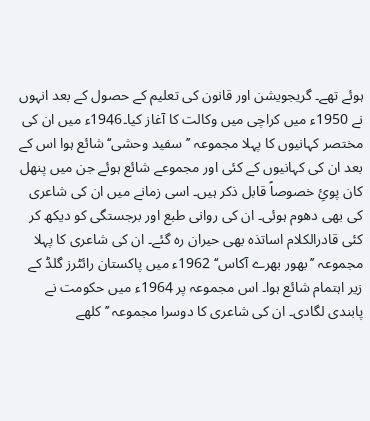ہوئے تھے۔ گریجویشن اور قانون کی تعلیم کے حصول کے بعد انہوں نے 1950ء میں کراچی میں وکالت کا آغاز کیا۔1946ء میں ان کی مختصر کہانیوں کا پہلا مجموعہ ’’سفید وحشی‘‘ شائع ہوا اس کے بعد ان کی کہانیوں کے کئی اور مجموعے شائع ہوئے جن میں پنھل کان پوئِ خصوصاً قابل ذکر ہیں۔ اسی زمانے میں ان کی شاعری کی بھی دھوم ہوئی۔ ان کی روانی طبع اور برجستگی کو دیکھ کر کئی قادرالکلام اساتذہ بھی حیران رہ گئے۔ ان کی شاعری کا پہلا مجموعہ ’’بھور بھرے آکاس‘‘ 1962ء میں پاکستان رائٹرز گلڈ کے زیر اہتمام شائع ہوا۔ اس مجموعہ پر 1964ء میں حکومت نے پابندی لگادی۔ ان کی شاعری کا دوسرا مجموعہ ’’کلھے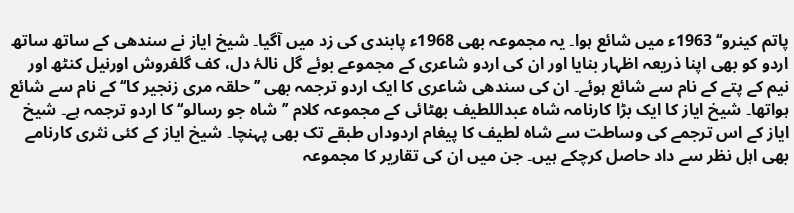پاتم کینرو‘‘ 1963ء میں شائع ہوا۔ یہ مجموعہ بھی 1968ء پابندی کی زد میں آگیا۔ شیخ ایاز نے سندھی کے ساتھ ساتھ اردو کو بھی اپنا ذریعہ اظہار بنایا اور ان کی اردو شاعری کے مجموعے بوئے گل نالۂ دل، کف گلفروش اورنیل کنٹھ اور نیم کے پتے کے نام سے شائع ہوئے۔ ان کی سندھی شاعری کا ایک اردو ترجمہ بھی ’’حلقہ مری زنجیر کا‘‘ کے نام سے شائع ہواتھا۔ شیخ ایاز کا ایک بڑا کارنامہ شاہ عبداللطیف بھٹائی کے مجموعہ کلام ’’شاہ جو رسالو‘‘ کا اردو ترجمہ ہے۔ شیخ ایاز کے اس ترجمے کی وساطت سے شاہ لطیف کا پیغام اردوداں طبقے تک بھی پہنچا۔ شیخ ایاز کے کئی نثری کارنامے بھی اہل نظر سے داد حاصل کرچکے ہیں۔ جن میں ان کی تقاریر کا مجموعہ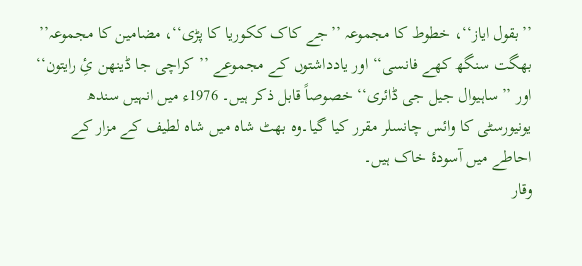’’بقول ایاز‘‘، خطوط کا مجموعہ ’’جے کاک ککوریا کا پڑی‘‘، مضامین کا مجموعہ’’ بھگت سنگھ کھے فانسی‘‘ اور یادداشتوں کے مجموعے ’’کراچی جا ڈینھن ئِ رایتون‘‘ اور ’’ساہیوال جیل جی ڈائری‘‘ خصوصاً قابل ذکر ہیں۔ 1976ء میں انہیں سندھ یونیورسٹی کا وائس چانسلر مقرر کیا گیا۔وہ بھٹ شاہ میں شاہ لطیف کے مزار کے احاطے میں آسودۂ خاک ہیں۔
وقار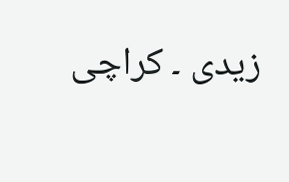زیدی ۔ کراچی